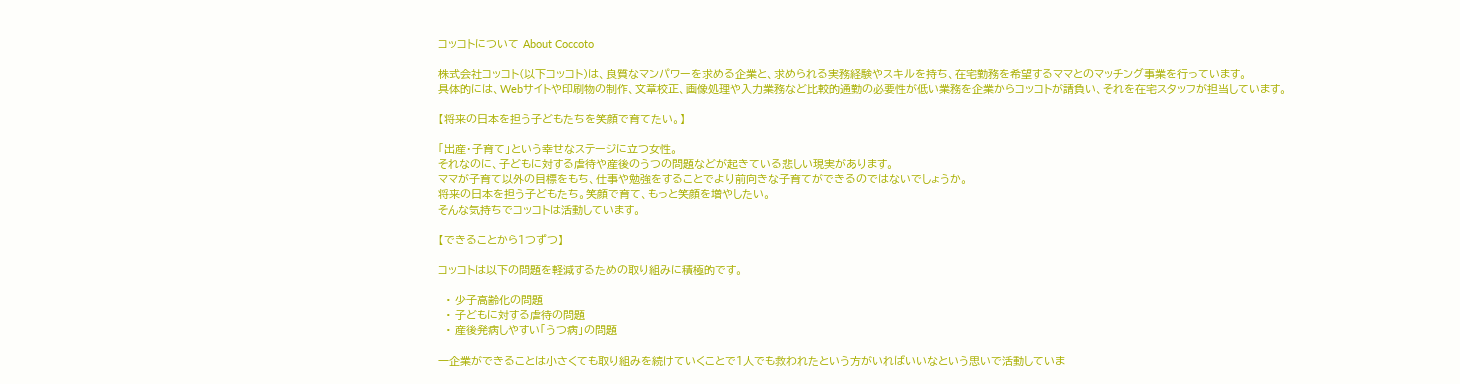コッコトについて About Coccoto

株式会社コッコト(以下コッコト)は、良質なマンパワーを求める企業と、求められる実務経験やスキルを持ち、在宅勤務を希望するママとのマッチング事業を行っています。
具体的には、Webサイトや印刷物の制作、文章校正、画像処理や入力業務など比較的通勤の必要性が低い業務を企業からコッコトが請負い、それを在宅スタッフが担当しています。

【将来の日本を担う子どもたちを笑顔で育てたい。】

「出産・子育て」という幸せなステージに立つ女性。
それなのに、子どもに対する虐待や産後のうつの問題などが起きている悲しい現実があります。
ママが子育て以外の目標をもち、仕事や勉強をすることでより前向きな子育てができるのではないでしょうか。
将来の日本を担う子どもたち。笑顔で育て、もっと笑顔を増やしたい。
そんな気持ちでコッコトは活動しています。

【できることから1つずつ】

コッコトは以下の問題を軽減するための取り組みに積極的です。

  • 少子高齢化の問題
  • 子どもに対する虐待の問題
  • 産後発病しやすい「うつ病」の問題

一企業ができることは小さくても取り組みを続けていくことで1人でも救われたという方がいればいいなという思いで活動していま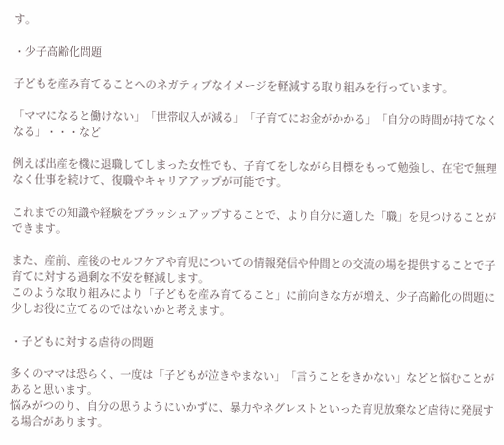す。

・少子高齢化問題

子どもを産み育てることへのネガティブなイメージを軽減する取り組みを行っています。

「ママになると働けない」「世帯収入が減る」「子育てにお金がかかる」「自分の時間が持てなくなる」・・・など

例えば出産を機に退職してしまった女性でも、子育てをしながら目標をもって勉強し、在宅で無理なく仕事を続けて、復職やキャリアアップが可能です。

これまでの知識や経験をブラッシュアップすることで、より自分に適した「職」を見つけることができます。

また、産前、産後のセルフケアや育児についての情報発信や仲間との交流の場を提供することで子育てに対する過剰な不安を軽減します。
このような取り組みにより「子どもを産み育てること」に前向きな方が増え、少子高齢化の問題に少しお役に立てるのではないかと考えます。

・子どもに対する虐待の問題

多くのママは恐らく、一度は「子どもが泣きやまない」「言うことをきかない」などと悩むことがあると思います。
悩みがつのり、自分の思うようにいかずに、暴力やネグレストといった育児放棄など虐待に発展する場合があります。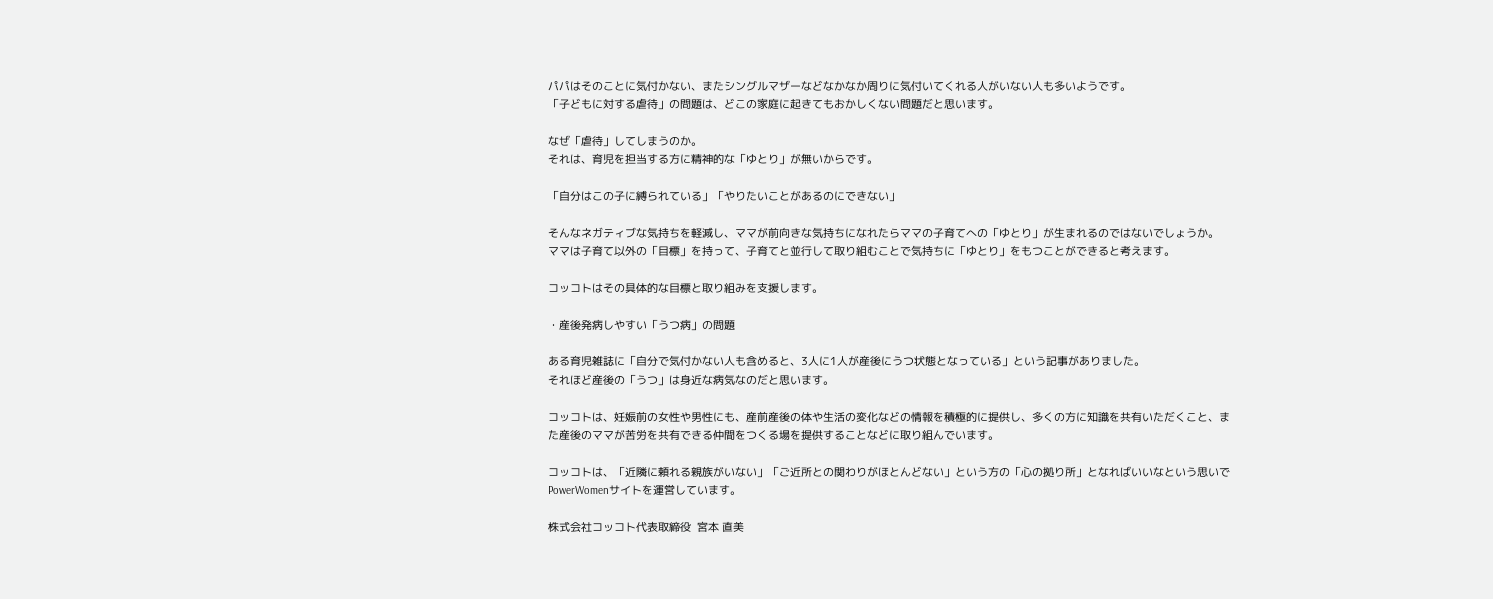パパはそのことに気付かない、またシングルマザーなどなかなか周りに気付いてくれる人がいない人も多いようです。
「子どもに対する虐待」の問題は、どこの家庭に起きてもおかしくない問題だと思います。

なぜ「虐待」してしまうのか。
それは、育児を担当する方に精神的な「ゆとり」が無いからです。

「自分はこの子に縛られている」「やりたいことがあるのにできない」

そんなネガティブな気持ちを軽減し、ママが前向きな気持ちになれたらママの子育てへの「ゆとり」が生まれるのではないでしょうか。
ママは子育て以外の「目標」を持って、子育てと並行して取り組むことで気持ちに「ゆとり」をもつことができると考えます。

コッコトはその具体的な目標と取り組みを支援します。

・産後発病しやすい「うつ病」の問題

ある育児雑誌に「自分で気付かない人も含めると、3人に1人が産後にうつ状態となっている」という記事がありました。
それほど産後の「うつ」は身近な病気なのだと思います。

コッコトは、妊娠前の女性や男性にも、産前産後の体や生活の変化などの情報を積極的に提供し、多くの方に知識を共有いただくこと、また産後のママが苦労を共有できる仲間をつくる場を提供することなどに取り組んでいます。

コッコトは、「近隣に頼れる親族がいない」「ご近所との関わりがほとんどない」という方の「心の拠り所」となればいいなという思いでPowerWomenサイトを運営しています。

株式会社コッコト代表取締役  宮本 直美